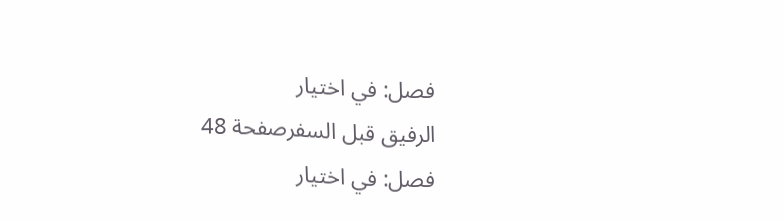فصل: في اختيار
الرفيق قبل السفرصفحة 48
فصل: في اختيار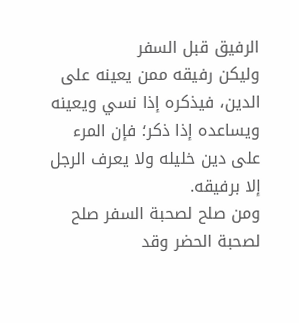الرفيق قبل السفر
وليكن رفيقه ممن يعينه على الدين، فيذكره إذا نسي ويعينه ويساعده إذا ذكر؛ فإن المرء على دين خليله ولا يعرف الرجل إلا برفيقه.
ومن صلح لصحبة السفر صلح لصحبة الحضر وقد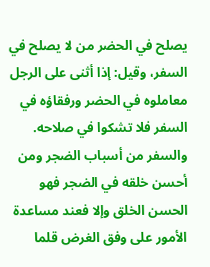يصلح في الحضر من لا يصلح في السفر، وقيل: إذا أثنى على الرجل معاملوه في الحضر ورفقاؤه في السفر فلا تشكوا في صلاحه.
والسفر من أسباب الضجر ومن أحسن خلقه في الضجر فهو الحسن الخلق وإلا فعند مساعدة الأمور على وفق الغرض قلما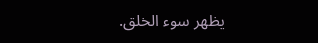يظهر سوء الخلق.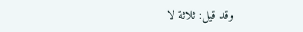وقد قيل: ثلاثة لا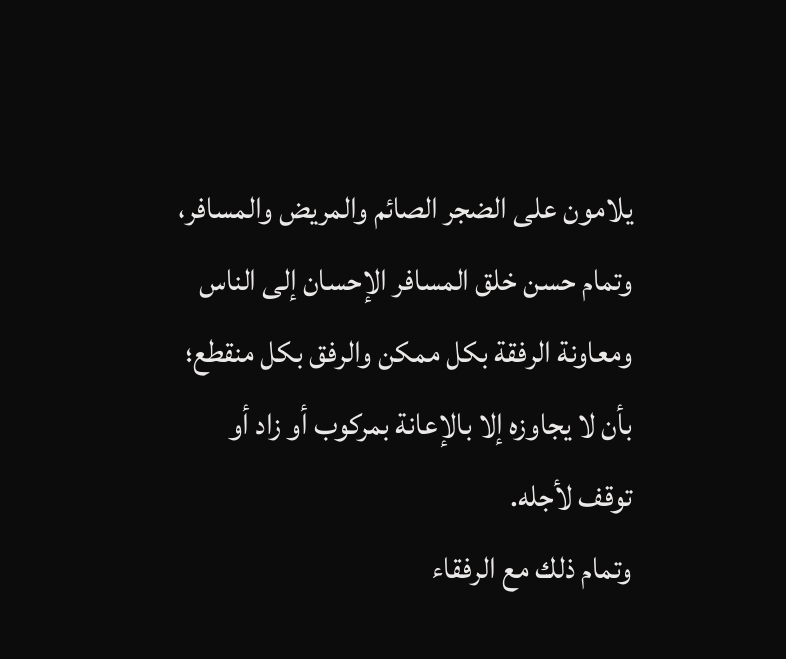يلامون على الضجر الصائم والمريض والمسافر، وتمام حسن خلق المسافر الإحسان إلى الناس ومعاونة الرفقة بكل ممكن والرفق بكل منقطع؛ بأن لا يجاوزه إلا بالإعانة بمركوب أو زاد أو توقف لأجله.
وتمام ذلك مع الرفقاء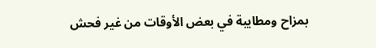بمزاح ومطايبة في بعض الأوقات من غير فحش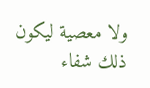ولا معصية ليكون ذلك شفاء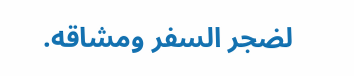لضجر السفر ومشاقه.